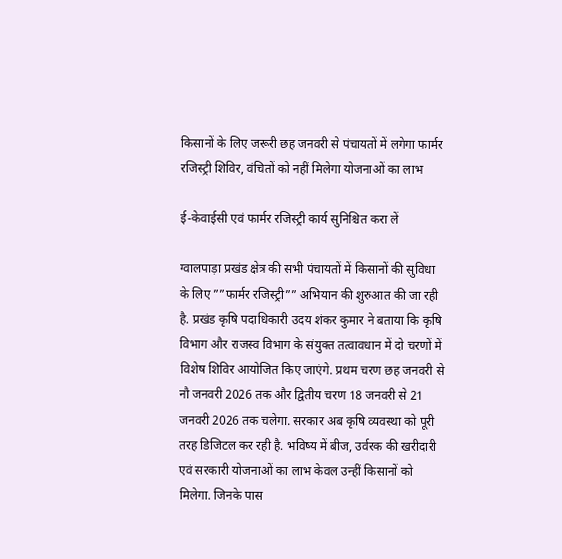किसानों के लिए जरूरी छह जनवरी से पंचायतों में लगेगा फार्मर रजिस्ट्री शिविर, वंचितों को नहीं मिलेगा योजनाओं का लाभ

ई-केवाईसी एवं फार्मर रजिस्ट्री कार्य सुनिश्चित करा लें

ग्वालपाड़ा प्रखंड क्षेत्र की सभी पंचायतों में किसानों की सुविधा के लिए ””फार्मर रजिस्ट्री”” अभियान की शुरुआत की जा रही है. प्रखंड कृषि पदाधिकारी उदय शंकर कुमार ने बताया कि कृषि विभाग और राजस्व विभाग के संयुक्त तत्वावधान में दो चरणों में विशेष शिविर आयोजित किए जाएंगे. प्रथम चरण छह जनवरी से नौ जनवरी 2026 तक और द्वितीय चरण 18 जनवरी से 21 जनवरी 2026 तक चलेगा. सरकार अब कृषि व्यवस्था को पूरी तरह डिजिटल कर रही है. भविष्य में बीज, उर्वरक की खरीदारी एवं सरकारी योजनाओं का लाभ केवल उन्हीं किसानों को मिलेगा. जिनके पास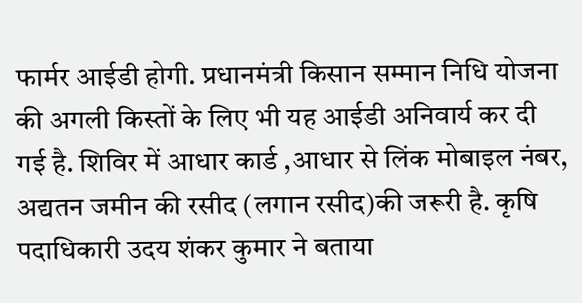फार्मर आईडी होगी. प्रधानमंत्री किसान सम्मान निधि योजना की अगली किस्तों के लिए भी यह आईडी अनिवार्य कर दी गई है. शिविर में आधार कार्ड ,आधार से लिंक मोबाइल नंबर, अद्यतन जमीन की रसीद (लगान रसीद)की जरूरी है. कृषि पदाधिकारी उदय शंकर कुमार ने बताया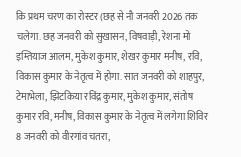कि प्रथम चरण का रोस्टर (छह से नौ जनवरी 2026 तक चलेगा. छह जनवरी को सुखासन, विषवाड़ी, रेशना मो इम्तियाज आलम, मुकेश कुमार, शेखर कुमार मनीष, रवि, विकास कुमार के नेतृत्व में होगा. सात जनवरी को शाहपुर, टेमाभेला, झिटकिया रविंद्र कुमार, मुकेश कुमार, संतोष कुमार रवि, मनीष, विकास कुमार के नेतृत्व में लगेगा शिविर 8 जनवरी को वीरगांव चतरा,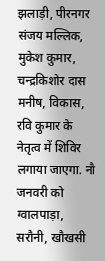झलाड़ी, पीरनगर संजय मल्लिक, मुकेश कुमार, चन्द्रकिशोर दास मनीष, विकास, रवि कुमार के नेतृत्व में शिविर लगाया जाएगा. नौ जनवरी को ग्वालपाड़ा, सरौनी, खौखसी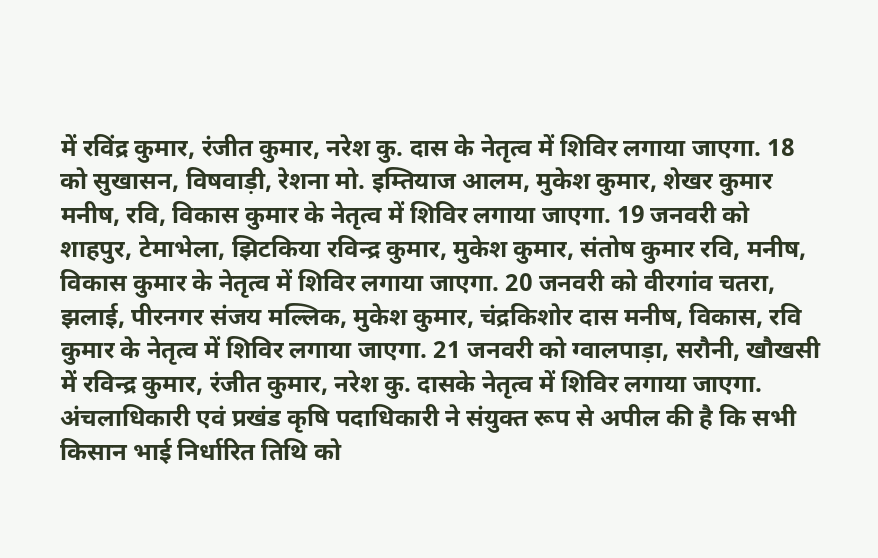में रविंद्र कुमार, रंजीत कुमार, नरेश कु. दास के नेतृत्व में शिविर लगाया जाएगा. 18 को सुखासन, विषवाड़ी, रेशना मो. इम्तियाज आलम, मुकेश कुमार, शेखर कुमार मनीष, रवि, विकास कुमार के नेतृत्व में शिविर लगाया जाएगा. 19 जनवरी को शाहपुर, टेमाभेला, झिटकिया रविन्द्र कुमार, मुकेश कुमार, संतोष कुमार रवि, मनीष, विकास कुमार के नेतृत्व में शिविर लगाया जाएगा. 20 जनवरी को वीरगांव चतरा, झलाई, पीरनगर संजय मल्लिक, मुकेश कुमार, चंद्रकिशोर दास मनीष, विकास, रवि कुमार के नेतृत्व में शिविर लगाया जाएगा. 21 जनवरी को ग्वालपाड़ा, सरौनी, खौखसी में रविन्द्र कुमार, रंजीत कुमार, नरेश कु. दासके नेतृत्व में शिविर लगाया जाएगा. अंचलाधिकारी एवं प्रखंड कृषि पदाधिकारी ने संयुक्त रूप से अपील की है कि सभी किसान भाई निर्धारित तिथि को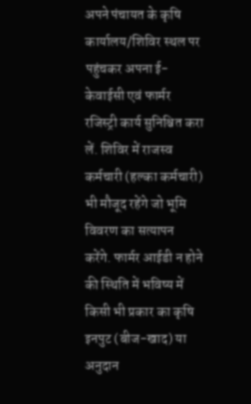अपने पंचायत के कृषि कार्यालय/शिविर स्थल पर पहुंचकर अपना ई-केवाईसी एवं फार्मर रजिस्ट्री कार्य सुनिश्चित करा लें. शिविर में राजस्व कर्मचारी (हल्का कर्मचारी) भी मौजूद रहेंगे जो भूमि विवरण का सत्यापन करेंगे. फार्मर आईडी न होने की स्थिति में भविष्य में किसी भी प्रकार का कृषि इनपुट (बीज-खाद) या अनुदान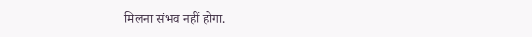मिलना संभव नहीं होगा.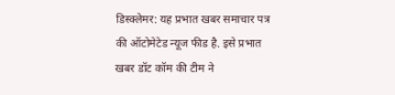डिस्क्लेमर: यह प्रभात खबर समाचार पत्र की ऑटोमेटेड न्यूज फीड है. इसे प्रभात खबर डॉट कॉम की टीम ने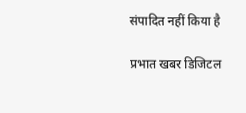संपादित नहीं किया है

प्रभात खबर डिजिटल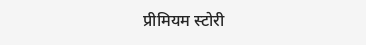प्रीमियम स्टोरी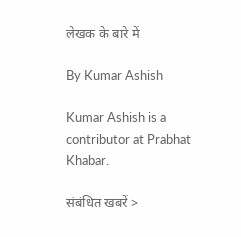लेखक के बारे में

By Kumar Ashish

Kumar Ashish is a contributor at Prabhat Khabar.

संबंधित खबरें >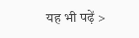यह भी पढ़ें >